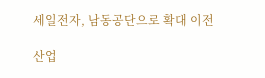세일전자, 남동공단으로 확대 이전

산업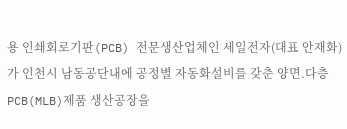용 인쇄회로기판(PCB) 전문생산업체인 세일전자(대표 안재화) 가 인천시 남동공단내에 공정별 자동화설비를 갖춘 양면.다층 PCB(MLB)제품 생산공장을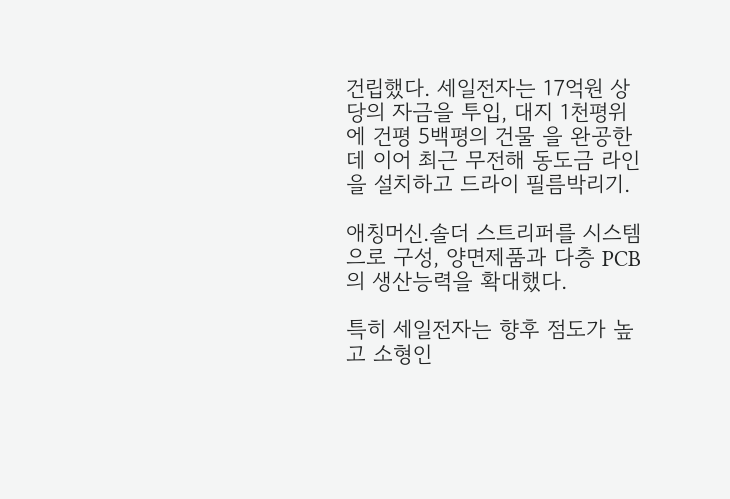건립했다. 세일전자는 17억원 상당의 자금을 투입, 대지 1천평위에 건평 5백평의 건물 을 완공한데 이어 최근 무전해 동도금 라인을 설치하고 드라이 필름박리기.

애칭머신.솔더 스트리퍼를 시스템으로 구성, 양면제품과 다층 PCB의 생산능력을 확대했다.

특히 세일전자는 향후 점도가 높고 소형인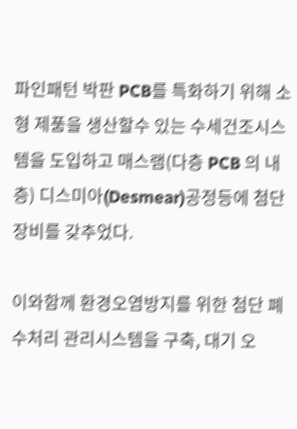파인패턴 박판 PCB를 특화하기 위해 소형 제품을 생산할수 있는 수세건조시스템을 도입하고 매스램(다층 PCB 의 내층) 디스미아(Desmear)공정등에 첨단장비를 갖추었다.

이와함께 환경오염방지를 위한 첨단 폐수처리 관리시스템을 구축, 대기 오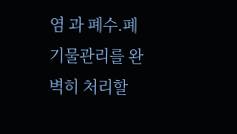염 과 폐수.폐기물관리를 완벽히 처리할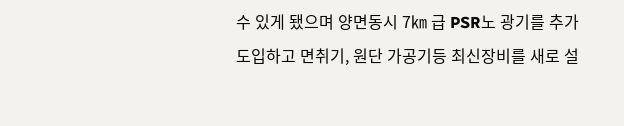수 있게 됐으며 양면동시 7㎞ 급 PSR노 광기를 추가 도입하고 면취기, 원단 가공기등 최신장비를 새로 설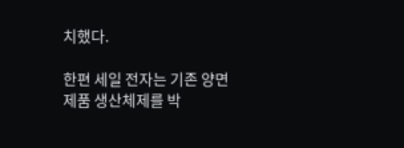치했다.

한편 세일 전자는 기존 양면제품 생산체제를 박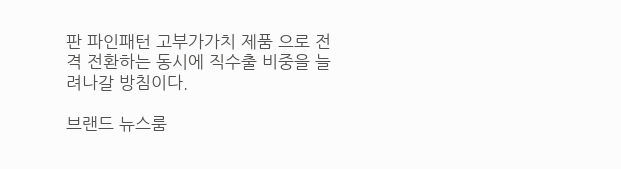판 파인패턴 고부가가치 제품 으로 전격 전환하는 동시에 직수출 비중을 늘려나갈 방침이다.

브랜드 뉴스룸